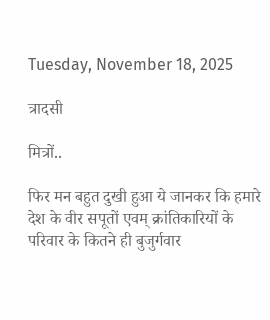Tuesday, November 18, 2025

त्रादसी

मित्रों..

फिर मन बहुत दुखी हुआ ये जानकर कि हमारे देश के वीर सपूतों एवम् क्रांतिकारियों के परिवार के कितने ही बुजुर्गवार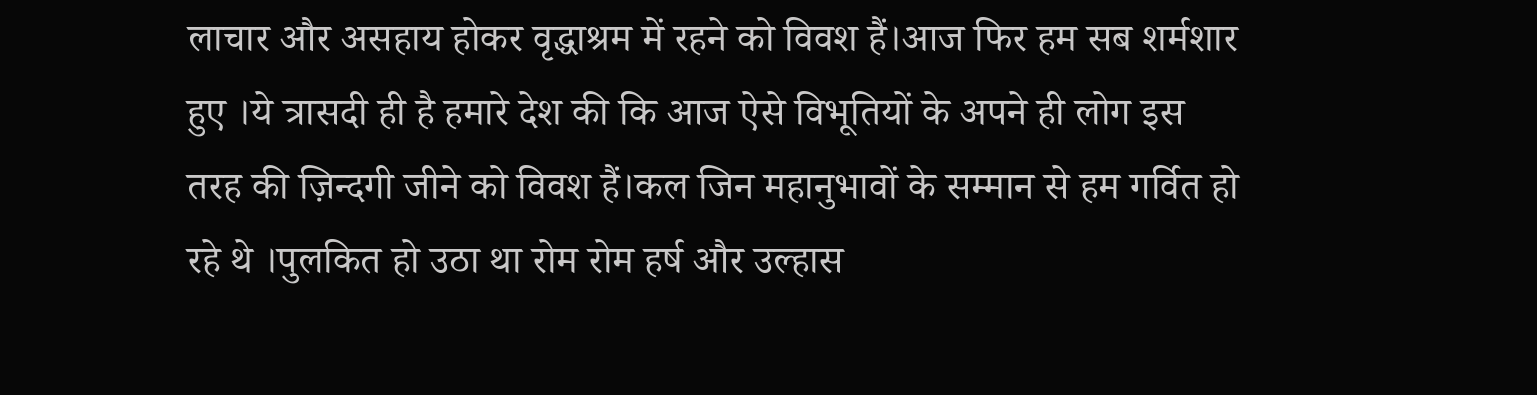लाचार और असहाय होकर वृद्धाश्रम में रहने को विवश हैं।आज फिर हम सब शर्मशार हुए ।ये त्रासदी ही है हमारे देश की कि आज ऐसे विभूतियों के अपने ही लोग इस तरह की ज़िन्दगी जीने को विवश हैं।कल जिन महानुभावों के सम्मान से हम गर्वित हो रहे थे ।पुलकित हो उठा था रोम रोम हर्ष और उल्हास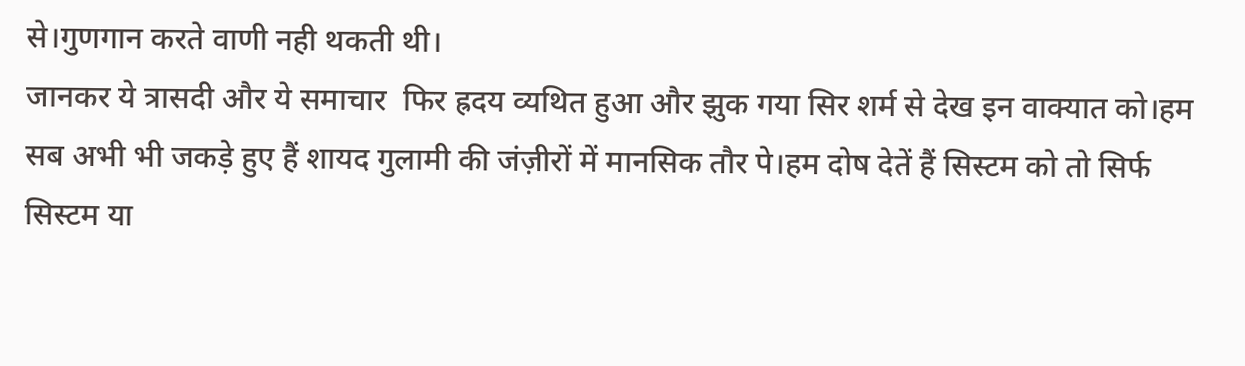से।गुणगान करते वाणी नही थकती थी।
जानकर ये त्रासदी और ये समाचार  फिर ह्रदय व्यथित हुआ और झुक गया सिर शर्म से देख इन वाक्यात को।हम सब अभी भी जकड़े हुए हैं शायद गुलामी की जंज़ीरों में मानसिक तौर पे।हम दोष देतें हैं सिस्टम को तो सिर्फ सिस्टम या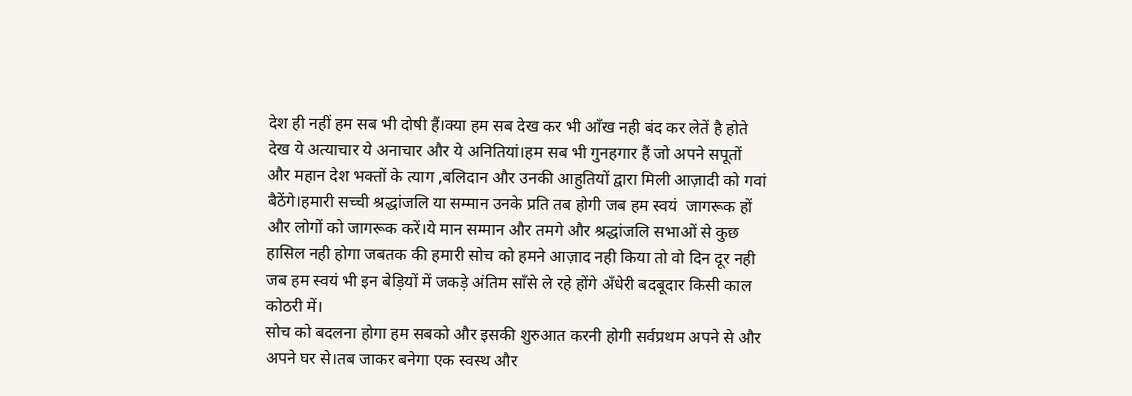देश ही नहीं हम सब भी दोषी हैं।क्या हम सब देख कर भी आँख नही बंद कर लेतें है होते देख ये अत्याचार ये अनाचार और ये अनितियां।हम सब भी गुनहगार हैं जो अपने सपूतों और महान देश भक्तों के त्याग ,बलिदान और उनकी आहुतियों द्वारा मिली आज़ादी को गवां बैठेंगे।हमारी सच्ची श्रद्धांजलि या सम्मान उनके प्रति तब होगी जब हम स्वयं  जागरूक हों और लोगों को जागरूक करें।ये मान सम्मान और तमगे और श्रद्धांजलि सभाओं से कुछ हासिल नही होगा जबतक की हमारी सोच को हमने आज़ाद नही किया तो वो दिन दूर नही जब हम स्वयं भी इन बेड़ियों में जकड़े अंतिम साँसे ले रहे होंगे अँधेरी बदबूदार किसी काल कोठरी में।
सोच को बदलना होगा हम सबको और इसकी शुरुआत करनी होगी सर्वप्रथम अपने से और अपने घर से।तब जाकर बनेगा एक स्वस्थ और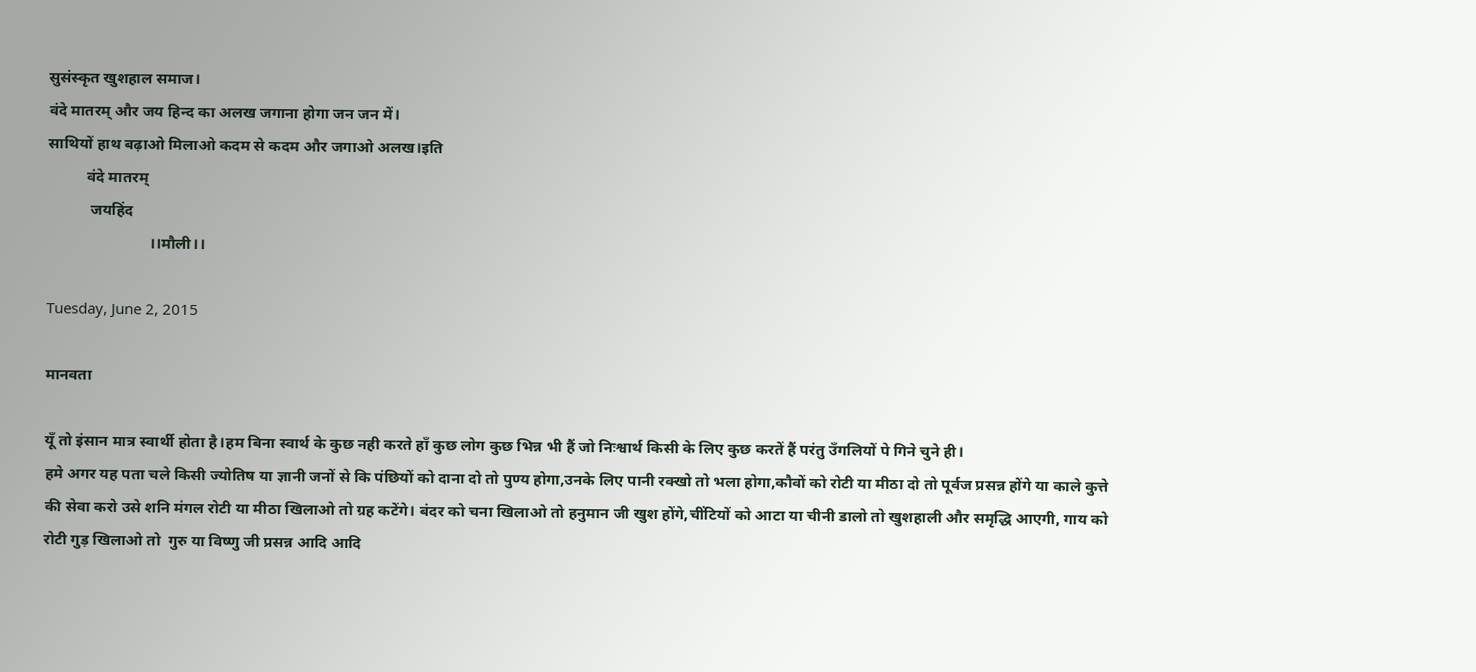सुसंस्कृत खुशहाल समाज।
वंदे मातरम् और जय हिन्द का अलख जगाना होगा जन जन में।
साथियों हाथ बढ़ाओ मिलाओ कदम से कदम और जगाओ अलख।इति
          वंदे मातरम्
           जयहिंद
                          ।।मौली।।

Tuesday, June 2, 2015

मानवता

यूँ तो इंसान मात्र स्वार्थी होता है।हम बिना स्वार्थ के कुछ नही करते हाँ कुछ लोग कुछ भिन्न भी हैं जो निःश्वार्थ किसी के लिए कुछ करतें हैं परंतु उँगलियों पे गिने चुने ही।
हमे अगर यह पता चले किसी ज्योतिष या ज्ञानी जनों से कि पंछियों को दाना दो तो पुण्य होगा,उनके लिए पानी रक्खो तो भला होगा,कौवों को रोटी या मीठा दो तो पूर्वज प्रसन्न होंगे या काले कुत्ते की सेवा करो उसे शनि मंगल रोटी या मीठा खिलाओ तो ग्रह कटेंगे। बंदर को चना खिलाओ तो हनुमान जी खुश होंगे,चींटियों को आटा या चीनी डालो तो खुशहाली और समृद्धि आएगी, गाय को रोटी गुड़ खिलाओ तो  गुरु या विष्णु जी प्रसन्न आदि आदि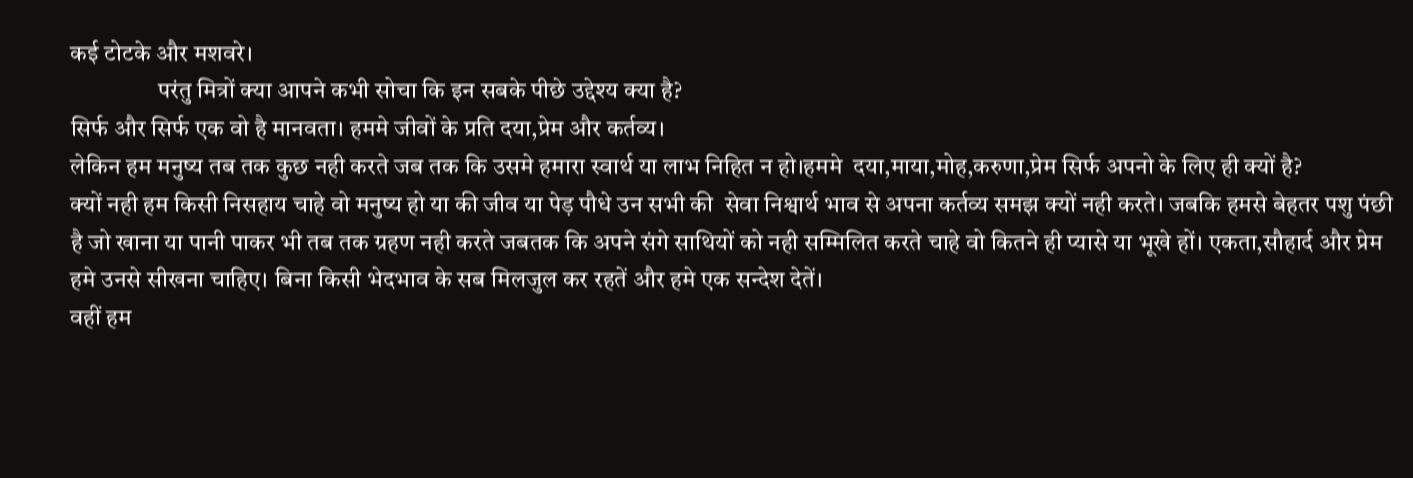कई टोटके और मशवरे।
                  परंतु मित्रों क्या आपने कभी सोचा कि इन सबके पीछे उद्देश्य क्या है?
सिर्फ और सिर्फ एक वो है मानवता। हममे जीवों के प्रति दया,प्रेम और कर्तव्य।
लेकिन हम मनुष्य तब तक कुछ नही करते जब तक कि उसमे हमारा स्वार्थ या लाभ निहित न हो।हममे  दया,माया,मोह,करुणा,प्रेम सिर्फ अपनो के लिए ही क्यों है?
क्यों नही हम किसी निसहाय चाहे वो मनुष्य हो या की जीव या पेड़ पौधे उन सभी की  सेवा निश्वार्थ भाव से अपना कर्तव्य समझ क्यों नही करते। जबकि हमसे बेहतर पशु पंछी है जो खाना या पानी पाकर भी तब तक ग्रहण नही करते जबतक कि अपने संगे साथियों को नही सम्मिलित करते चाहे वो कितने ही प्यासे या भूखे हों। एकता,सौहार्द और प्रेम हमे उनसे सीखना चाहिए। बिना किसी भेदभाव के सब मिलजुल कर रहतें और हमे एक सन्देश देतें।
वहीं हम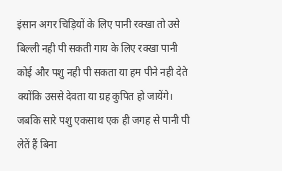इंसान अगर चिड़ियों के लिए पानी रक्खा तो उसे बिल्ली नही पी सकती गाय के लिए रक्खा पानी कोई और पशु नही पी सकता या हम पीने नही देते क्योंकि उससे देवता या ग्रह कुपित हो जायेंगे। जबकि सारे पशु एकसाथ एक ही जगह से पानी पी लेतें हैं बिना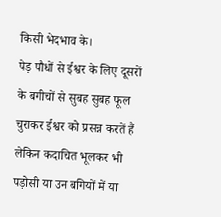किसी भेदभाव के।
पेड़ पौधों से ईश्वर के लिए दूसरों के बगीचों से सुबह सुबह फूल चुराकर ईश्वर को प्रसन्न करतें हैं लेकिन कदाचित भूलकर भी पड़ोसी या उन बगियों में या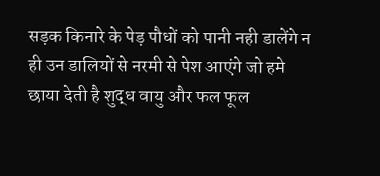सड़क किनारे के पेड़ पौधों को पानी नही डालेंगे न ही उन डालियों से नरमी से पेश आएंगे जो हमे छाया देती है शुद्ध वायु और फल फूल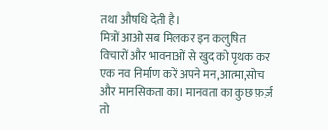तथा औषधि देती है।
मित्रों आओ सब मिलकर इन कलुषित विचारों और भावनाओं से खुद को पृथक कर एक नव निर्माण करें अपने मन,आत्मा,सोच और मानसिकता का। मानवता का कुछ फ़र्ज़ तो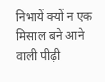निभायें क्यों न एक मिसाल बने आने वाली पीढ़ी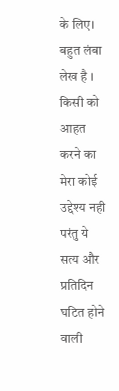के लिए।
बहुत लंबा लेख है ।
किसी को आहत करने का मेरा कोई उद्देश्य नही परंतु ये सत्य और प्रतिदिन घटित होने वाली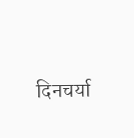दिनचर्या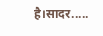है।सादर.....